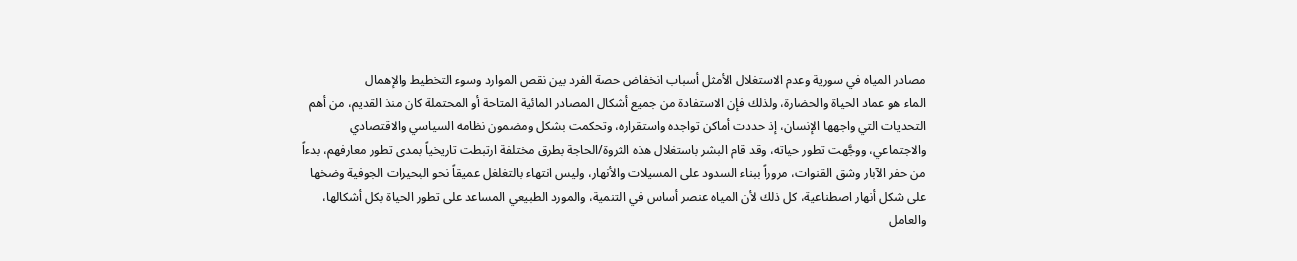مصادر المياه في سورية وعدم الاستغلال الأمثل أسباب انخفاض حصة الفرد بين نقص الموارد وسوء التخطيط والإهمال
الماء هو عماد الحياة والحضارة، ولذلك فإن الاستفادة من جميع أشكال المصادر المائية المتاحة أو المحتملة كان منذ القديم، من أهم التحديات التي واجهها الإنسان، إذ حددت أماكن تواجده واستقراره، وتحكمت بشكل ومضمون نظامه السياسي والاقتصادي والاجتماعي، ووجَّهت تطور حياته، وقد قام البشر باستغلال هذه الثروة/الحاجة بطرق مختلفة ارتبطت تاريخياً بمدى تطور معارفهم، بدءاً من حفر الآبار وشق القنوات، مروراً ببناء السدود على المسيلات والأنهار، وليس انتهاء بالتغلغل عميقاً نحو البحيرات الجوفية وضخها على شكل أنهار اصطناعية، كل ذلك لأن المياه عنصر أساس في التنمية، والمورد الطبيعي المساعد على تطور الحياة بكل أشكالها، والعامل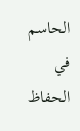الحاسم في الحفاظ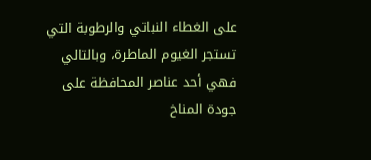على الغطاء النباتي والرطوبة التي تستجر الغيوم الماطرة، وبالتالي فهي أحد عناصر المحافظة على جودة المناخ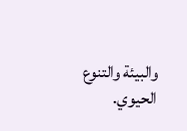والبيئة والتنوع الحيوي.